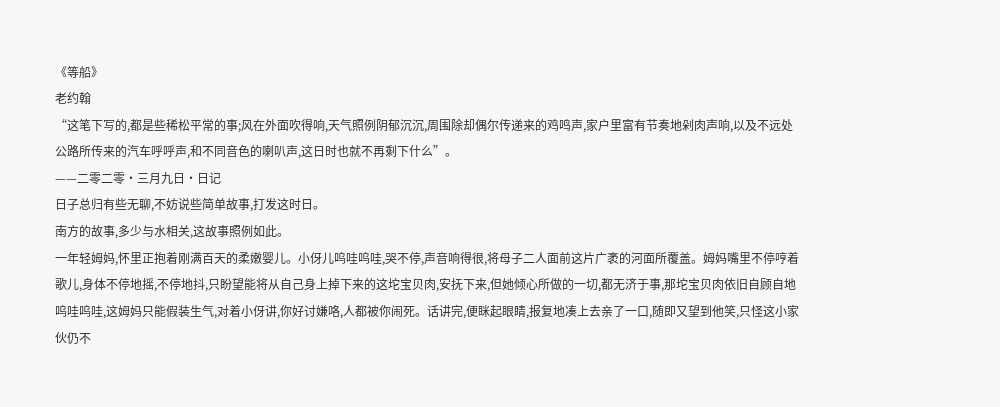《等船》
老约翰
“这笔下写的,都是些稀松平常的事;风在外面吹得响,天气照例阴郁沉沉,周围除却偶尔传递来的鸡鸣声,家户里富有节奏地剁肉声响,以及不远处公路所传来的汽车呼呼声,和不同音色的喇叭声,这日时也就不再剩下什么”。
——二零二零·三月九日·日记
日子总归有些无聊,不妨说些简单故事,打发这时日。
南方的故事,多少与水相关,这故事照例如此。
一年轻姆妈,怀里正抱着刚满百天的柔嫩婴儿。小伢儿呜哇呜哇,哭不停,声音响得很,将母子二人面前这片广袤的河面所覆盖。姆妈嘴里不停哼着歌儿,身体不停地摇,不停地抖,只盼望能将从自己身上掉下来的这坨宝贝肉,安抚下来,但她倾心所做的一切,都无济于事,那坨宝贝肉依旧自顾自地呜哇呜哇,这姆妈只能假装生气,对着小伢讲,你好讨嫌咯,人都被你闹死。话讲完,便眯起眼睛,报复地凑上去亲了一口,随即又望到他笑,只怪这小家伙仍不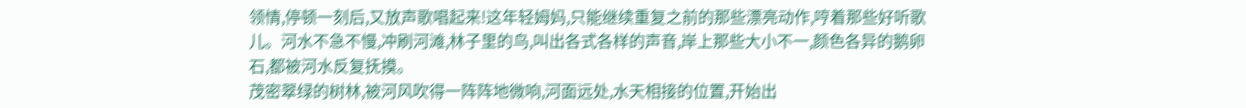领情,停顿一刻后,又放声歌唱起来!这年轻姆妈,只能继续重复之前的那些漂亮动作,哼着那些好听歌儿。河水不急不慢,冲刷河滩,林子里的鸟,叫出各式各样的声音,岸上那些大小不一,颜色各异的鹅卵石,都被河水反复抚摸。
茂密翠绿的树林,被河风吹得一阵阵地微响,河面远处,水天相接的位置,开始出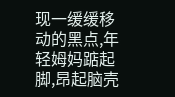现一缓缓移动的黑点,年轻姆妈踮起脚,昂起脑壳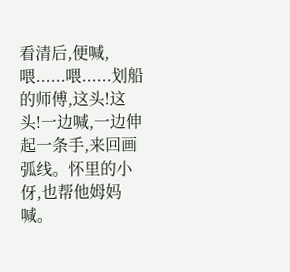看清后,便喊,喂......喂......划船的师傅,这头!这头!一边喊,一边伸起一条手,来回画弧线。怀里的小伢,也帮他姆妈喊。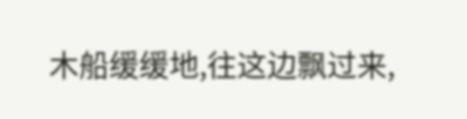木船缓缓地,往这边飘过来,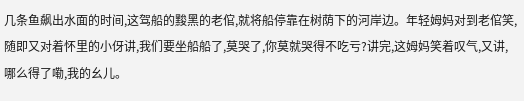几条鱼飙出水面的时间,这驾船的黢黑的老倌,就将船停靠在树荫下的河岸边。年轻姆妈对到老倌笑,随即又对着怀里的小伢讲,我们要坐船船了,莫哭了,你莫就哭得不吃亏?讲完,这姆妈笑着叹气,又讲,哪么得了嘞,我的幺儿。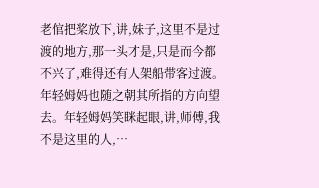老倌把桨放下,讲,妹子,这里不是过渡的地方,那一头才是,只是而今都不兴了,难得还有人架船带客过渡。年轻姆妈也随之朝其所指的方向望去。年轻姆妈笑眯起眼,讲,师傅,我不是这里的人,…